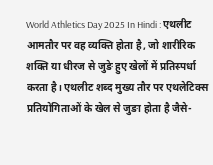World Athletics Day 2025 In Hindi : एथलीट आमतौर पर वह व्यक्ति होता है, जो शारीरिक शक्ति या धीरज से जुङे हुए खेलों में प्रतिस्पर्धा करता है। एथलीट शब्द मुख्य तौर पर एथलेटिक्स प्रतियोगिताओं के खेल से जुङा होता है जैसे-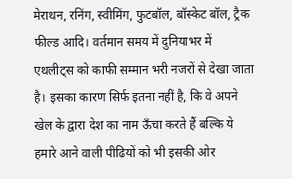मेराथन, रनिंग, स्वीमिंग, फुटबॉल, बॉस्केट बॉल, ट्रैक फील्ड आदि। वर्तमान समय में दुनियाभर में एथलीट्स को काफी सम्मान भरी नजरों से देखा जाता है। इसका कारण सिर्फ इतना नहीं है, कि वे अपने खेल के द्वारा देश का नाम ऊँचा करते हैं बल्कि ये हमारे आने वाली पीढियों को भी इसकी ओर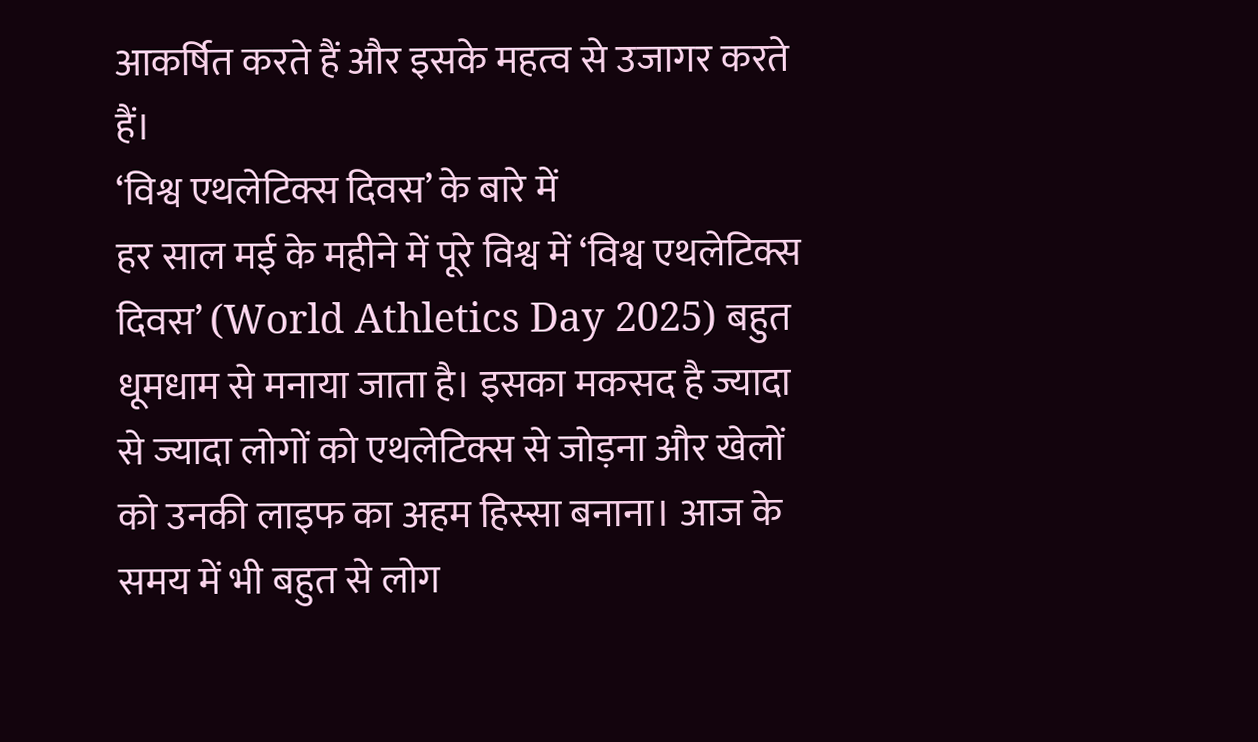आकर्षित करते हैं और इसके महत्व से उजागर करते हैं।
‘विश्व एथलेटिक्स दिवस’ के बारे में
हर साल मई के महीने में पूरे विश्व में ‘विश्व एथलेटिक्स दिवस’ (World Athletics Day 2025) बहुत धूमधाम से मनाया जाता है। इसका मकसद है ज्यादा से ज्यादा लोगों को एथलेटिक्स से जोड़ना और खेलों को उनकी लाइफ का अहम हिस्सा बनाना। आज के समय में भी बहुत से लोग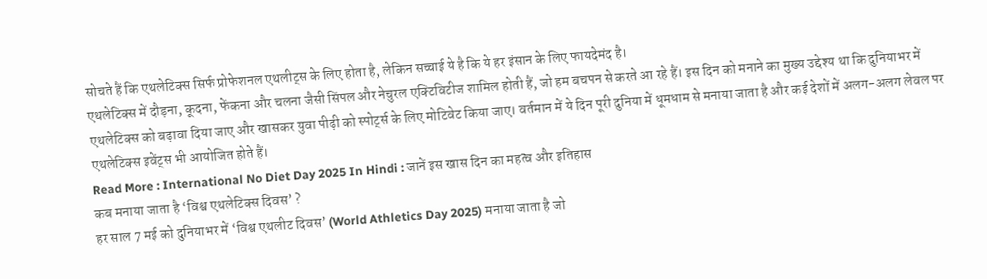सोचते हैं कि एथलेटिक्स सिर्फ प्रोफेशनल एथलीट्स के लिए होता है, लेकिन सच्चाई ये है कि ये हर इंसान के लिए फायदेमंद है।
एथलेटिक्स में दौड़ना, कूदना, फेंकना और चलना जैसी सिंपल और नेचुरल एक्टिविटीज शामिल होती हैं, जो हम बचपन से करते आ रहे हैं। इस दिन को मनाने का मुख्य उद्देश्य था कि दुनियाभर में एथलेटिक्स को बढ़ावा दिया जाए और खासकर युवा पीढ़ी को स्पोर्ट्स के लिए मोटिवेट किया जाए। वर्तमान में ये दिन पूरी दुनिया में धूमधाम से मनाया जाता है और कई देशों में अलग-अलग लेवल पर एथलेटिक्स इवेंट्स भी आयोजित होते हैं।
Read More : International No Diet Day 2025 In Hindi : जानें इस खास दिन का महत्व और इतिहास
कब मनाया जाता है ‘विश्व एथलेटिक्स दिवस’ ?
हर साल 7 मई को दुनियाभर में ‘विश्व एथलीट दिवस’ (World Athletics Day 2025) मनाया जाता है जो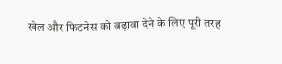खेल और फिटनेस को बढ़ावा देने के लिए पूरी तरह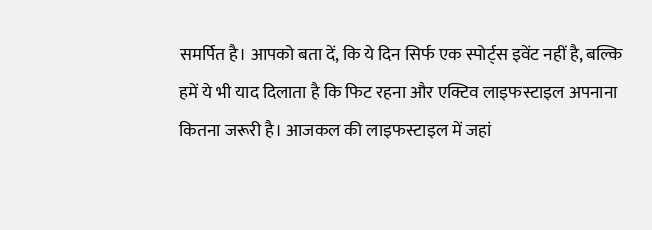समर्पित है। आपको बता दें, कि ये दिन सिर्फ एक स्पोर्ट्स इवेंट नहीं है, बल्कि हमें ये भी याद दिलाता है कि फिट रहना और एक्टिव लाइफस्टाइल अपनाना कितना जरूरी है। आजकल की लाइफस्टाइल में जहां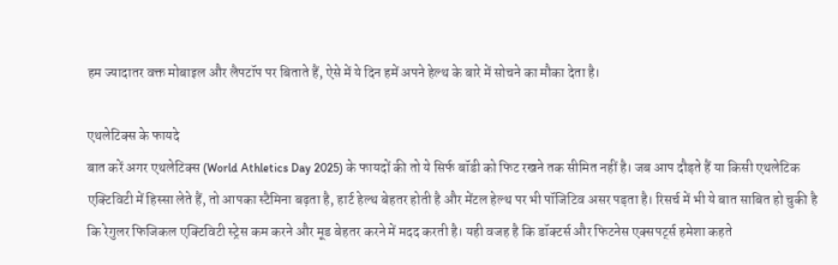हम ज्यादातर वक्त मोबाइल और लैपटॉप पर बिताते हैं, ऐसे में ये दिन हमें अपने हेल्थ के बारे में सोचने का मौका देता है।

एथलेटिक्स के फायदे
बात करें अगर एथलेटिक्स (World Athletics Day 2025) के फायदों की तो ये सिर्फ बॉडी को फिट रखने तक सीमित नहीं है। जब आप दौड़ते हैं या किसी एथलेटिक एक्टिविटी में हिस्सा लेते हैं, तो आपका स्टैमिना बढ़ता है, हार्ट हेल्थ बेहतर होती है और मेंटल हेल्थ पर भी पॉजिटिव असर पड़ता है। रिसर्च में भी ये बात साबित हो चुकी है कि रेगुलर फिजिकल एक्टिविटी स्ट्रेस कम करने और मूड बेहतर करने में मदद करती है। यही वजह है कि डॉक्टर्स और फिटनेस एक्सपर्ट्स हमेशा कहते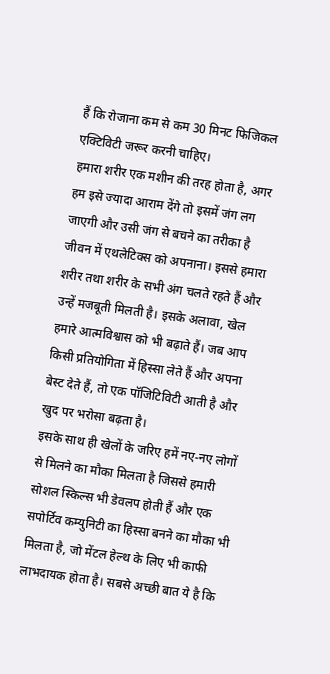हैं कि रोजाना कम से कम 30 मिनट फिजिकल एक्टिविटी जरूर करनी चाहिए।
हमारा शरीर एक मशीन की तरह होता है, अगर हम इसे ज्यादा आराम देंगे तो इसमें जंग लग जाएगी और उसी जंग से बचने का तरीका है जीवन में एथलेटिक्स को अपनाना। इससे हमारा शरीर तथा शरीर के सभी अंग चलते रहते हैं और उन्हें मजबूती मिलती है। इसके अलावा, खेल हमारे आत्मविश्वास को भी बढ़ाते हैं। जब आप किसी प्रतियोगिता में हिस्सा लेते हैं और अपना बेस्ट देते हैं, तो एक पॉजिटिविटी आती है और खुद पर भरोसा बढ़ता है।
इसके साथ ही खेलों के जरिए हमें नए-नए लोगों से मिलने का मौका मिलता है जिससे हमारी सोशल स्किल्स भी डेवलप होती हैं और एक सपोर्टिव कम्युनिटी का हिस्सा बनने का मौका भी मिलता है, जो मेंटल हेल्थ के लिए भी काफी लाभदायक होता है। सबसे अच्छी बात ये है कि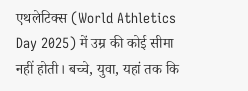एथलेटिक्स (World Athletics Day 2025) में उम्र की कोई सीमा नहीं होती। बच्चे, युवा, यहां तक कि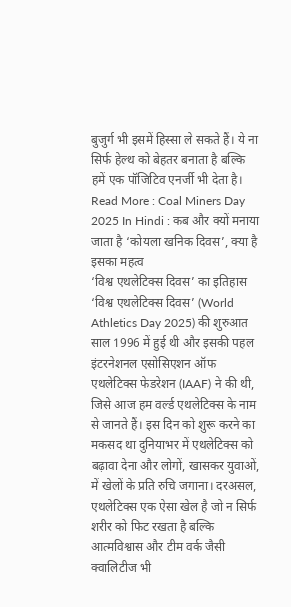बुजुर्ग भी इसमें हिस्सा ले सकते हैं। ये ना सिर्फ हेल्थ को बेहतर बनाता है बल्कि हमें एक पॉजिटिव एनर्जी भी देता है।
Read More : Coal Miners Day 2025 In Hindi : कब और क्यों मनाया जाता है ‘कोयला खनिक दिवस’, क्या है इसका महत्व
‘विश्व एथलेटिक्स दिवस’ का इतिहास
‘विश्व एथलेटिक्स दिवस’ (World Athletics Day 2025) की शुरुआत साल 1996 में हुई थी और इसकी पहल इंटरनेशनल एसोसिएशन ऑफ एथलेटिक्स फेडरेशन (IAAF) ने की थी, जिसे आज हम वर्ल्ड एथलेटिक्स के नाम से जानते हैं। इस दिन को शुरू करने का मकसद था दुनियाभर में एथलेटिक्स को बढ़ावा देना और लोगों, खासकर युवाओं, में खेलों के प्रति रुचि जगाना। दरअसल, एथलेटिक्स एक ऐसा खेल है जो न सिर्फ शरीर को फिट रखता है बल्कि आत्मविश्वास और टीम वर्क जैसी क्वालिटीज भी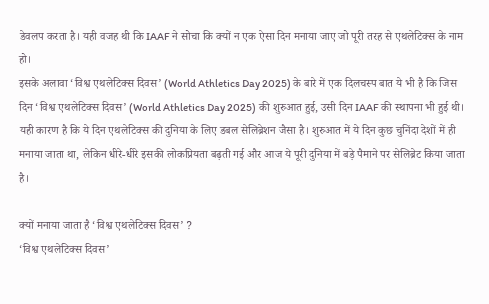डेवलप करता है। यही वजह थी कि IAAF ने सोचा कि क्यों न एक ऐसा दिन मनाया जाए जो पूरी तरह से एथलेटिक्स के नाम हो।
इसके अलावा ‘विश्व एथलेटिक्स दिवस’ (World Athletics Day 2025) के बारे में एक दिलचस्प बात ये भी है कि जिस दिन ‘विश्व एथलेटिक्स दिवस’ (World Athletics Day 2025) की शुरुआत हुई, उसी दिन IAAF की स्थापना भी हुई थी। यही कारण है कि ये दिन एथलेटिक्स की दुनिया के लिए डबल सेलिब्रेशन जैसा है। शुरुआत में ये दिन कुछ चुनिंदा देशों में ही मनाया जाता था, लेकिन धीरे-धीरे इसकी लोकप्रियता बढ़ती गई और आज ये पूरी दुनिया में बड़े पैमाने पर सेलिब्रेट किया जाता है।

क्यों मनाया जाता है ‘विश्व एथलेटिक्स दिवस’ ?
‘विश्व एथलेटिक्स दिवस’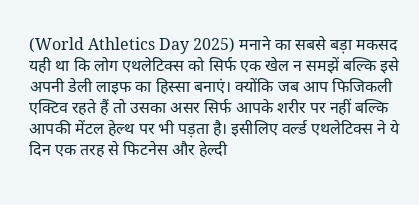(World Athletics Day 2025) मनाने का सबसे बड़ा मकसद यही था कि लोग एथलेटिक्स को सिर्फ एक खेल न समझें बल्कि इसे अपनी डेली लाइफ का हिस्सा बनाएं। क्योंकि जब आप फिजिकली एक्टिव रहते हैं तो उसका असर सिर्फ आपके शरीर पर नहीं बल्कि आपकी मेंटल हेल्थ पर भी पड़ता है। इसीलिए वर्ल्ड एथलेटिक्स ने ये दिन एक तरह से फिटनेस और हेल्दी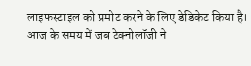लाइफस्टाइल को प्रमोट करने के लिए डेडिकेट किया है।
आज के समय में जब टेक्नोलॉजी ने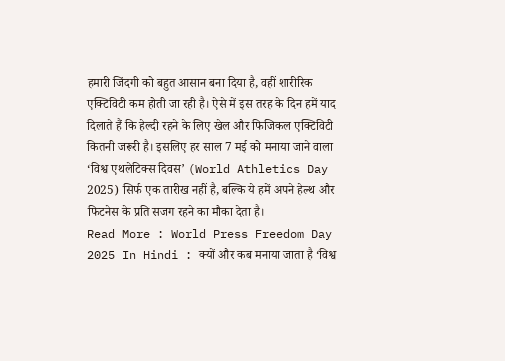हमारी जिंदगी को बहुत आसान बना दिया है, वहीं शारीरिक एक्टिविटी कम होती जा रही है। ऐसे में इस तरह के दिन हमें याद दिलाते हैं कि हेल्दी रहने के लिए खेल और फिजिकल एक्टिविटी कितनी जरूरी है। इसलिए हर साल 7 मई को मनाया जाने वाला ‘विश्व एथलेटिक्स दिवस’ (World Athletics Day 2025) सिर्फ एक तारीख नहीं है, बल्कि ये हमें अपने हेल्थ और फिटनेस के प्रति सजग रहने का मौका देता है।
Read More : World Press Freedom Day 2025 In Hindi : क्यों और कब मनाया जाता है ‘विश्व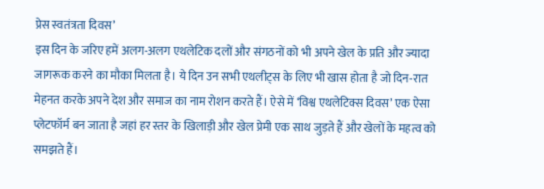प्रेस स्वतंत्रता दिवस’
इस दिन के जरिए हमें अलग-अलग एथलेटिक दलों और संगठनों को भी अपने खेल के प्रति और ज्यादा जागरूक करने का मौका मिलता है। ये दिन उन सभी एथलीट्स के लिए भी खास होता है जो दिन-रात मेहनत करके अपने देश और समाज का नाम रोशन करते हैं। ऐसे में ‘विश्व एथलेटिक्स दिवस’ एक ऐसा प्लेटफॉर्म बन जाता है जहां हर स्तर के खिलाड़ी और खेल प्रेमी एक साथ जुड़ते हैं और खेलों के महत्व को समझते हैं।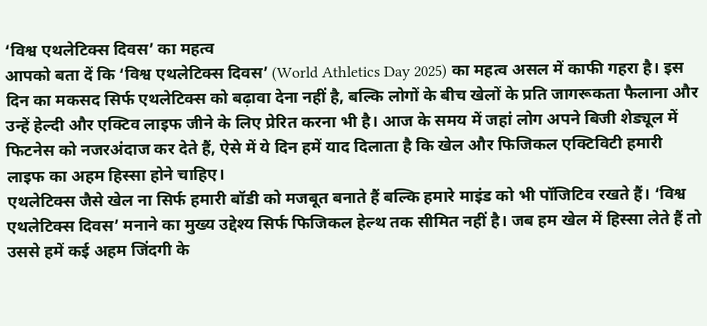‘विश्व एथलेटिक्स दिवस’ का महत्व
आपको बता दें कि ‘विश्व एथलेटिक्स दिवस’ (World Athletics Day 2025) का महत्व असल में काफी गहरा है। इस दिन का मकसद सिर्फ एथलेटिक्स को बढ़ावा देना नहीं है, बल्कि लोगों के बीच खेलों के प्रति जागरूकता फैलाना और उन्हें हेल्दी और एक्टिव लाइफ जीने के लिए प्रेरित करना भी है। आज के समय में जहां लोग अपने बिजी शेड्यूल में फिटनेस को नजरअंदाज कर देते हैं, ऐसे में ये दिन हमें याद दिलाता है कि खेल और फिजिकल एक्टिविटी हमारी लाइफ का अहम हिस्सा होने चाहिए।
एथलेटिक्स जैसे खेल ना सिर्फ हमारी बॉडी को मजबूत बनाते हैं बल्कि हमारे माइंड को भी पॉजिटिव रखते हैं। ‘विश्व एथलेटिक्स दिवस’ मनाने का मुख्य उद्देश्य सिर्फ फिजिकल हेल्थ तक सीमित नहीं है। जब हम खेल में हिस्सा लेते हैं तो उससे हमें कई अहम जिंदगी के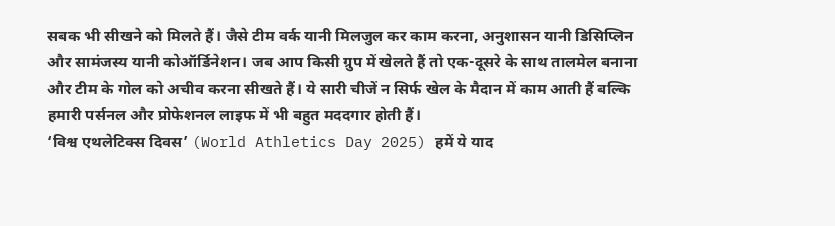सबक भी सीखने को मिलते हैं। जैसे टीम वर्क यानी मिलजुल कर काम करना, अनुशासन यानी डिसिप्लिन और सामंजस्य यानी कोऑर्डिनेशन। जब आप किसी ग्रुप में खेलते हैं तो एक-दूसरे के साथ तालमेल बनाना और टीम के गोल को अचीव करना सीखते हैं। ये सारी चीजें न सिर्फ खेल के मैदान में काम आती हैं बल्कि हमारी पर्सनल और प्रोफेशनल लाइफ में भी बहुत मददगार होती हैं।
‘विश्व एथलेटिक्स दिवस’ (World Athletics Day 2025) हमें ये याद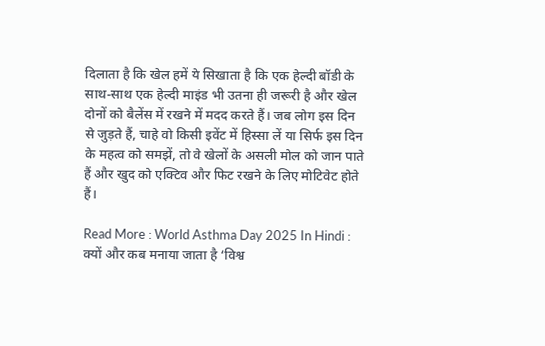दिलाता है कि खेल हमें ये सिखाता है कि एक हेल्दी बॉडी के साथ-साथ एक हेल्दी माइंड भी उतना ही जरूरी है और खेल दोनों को बैलेंस में रखने में मदद करते हैं। जब लोग इस दिन से जुड़ते हैं, चाहे वो किसी इवेंट में हिस्सा लें या सिर्फ इस दिन के महत्व को समझें, तो वे खेलों के असली मोल को जान पाते हैं और खुद को एक्टिव और फिट रखने के लिए मोटिवेट होते हैं।

Read More : World Asthma Day 2025 In Hindi : क्यों और कब मनाया जाता है ‘विश्व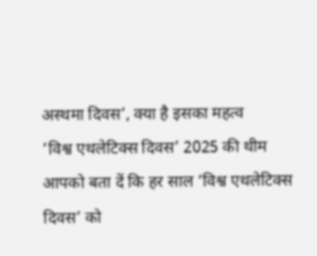अस्थमा दिवस’, क्या है इसका महत्व
‘विश्व एथलेटिक्स दिवस’ 2025 की थीम
आपको बता दें कि हर साल ‘विश्व एथलेटिक्स दिवस’ को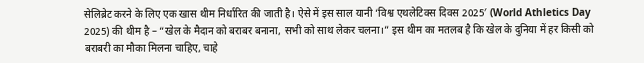सेलिब्रेट करने के लिए एक खास थीम निर्धारित की जाती है। ऐसे में इस साल यानी ‘विश्व एथलेटिक्स दिवस 2025′ (World Athletics Day 2025) की थीम है – “खेल के मैदान को बराबर बनाना, सभी को साथ लेकर चलना।” इस थीम का मतलब है कि खेल के दुनिया में हर किसी को बराबरी का मौका मिलना चाहिए, चाहे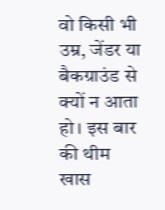वो किसी भी उम्र, जेंडर या बैकग्राउंड से क्यों न आता हो। इस बार की थीम खास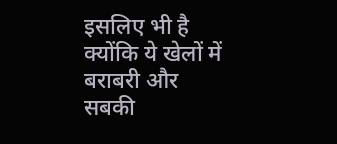इसलिए भी है क्योंकि ये खेलों में बराबरी और सबकी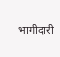भागीदारी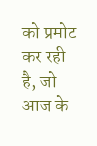को प्रमोट कर रही है, जो आज के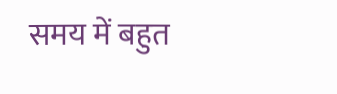समय में बहुत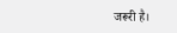जरूरी है।